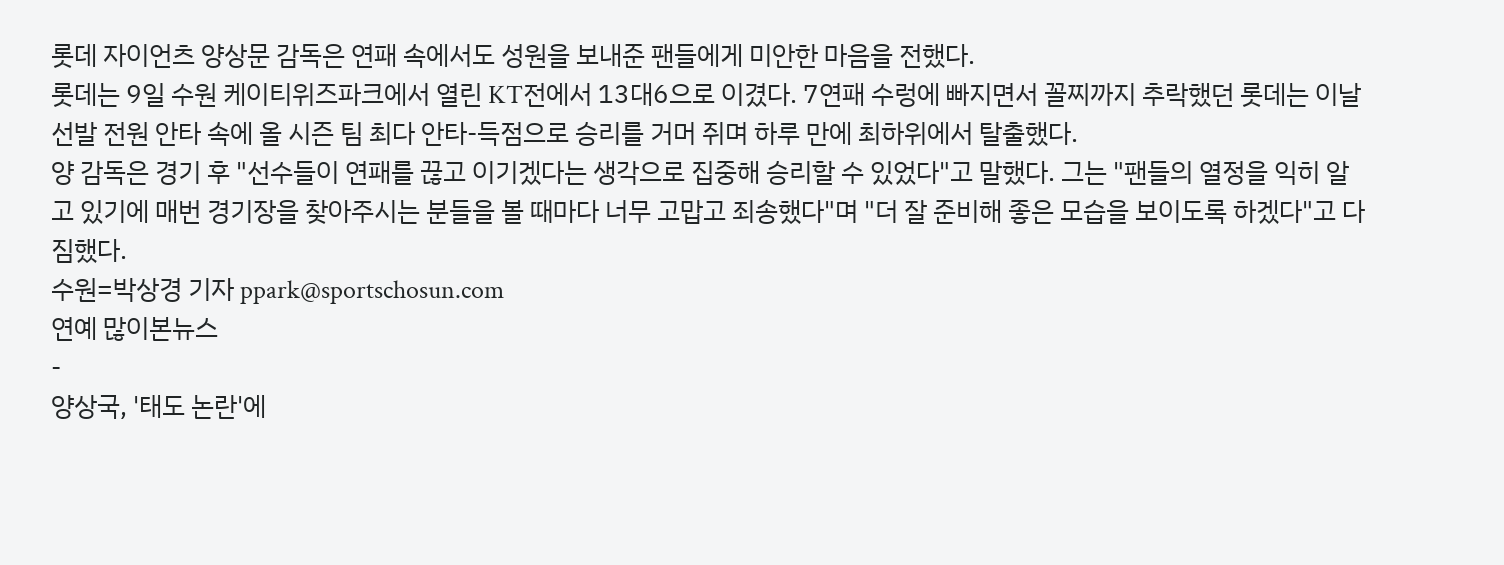롯데 자이언츠 양상문 감독은 연패 속에서도 성원을 보내준 팬들에게 미안한 마음을 전했다.
롯데는 9일 수원 케이티위즈파크에서 열린 KT전에서 13대6으로 이겼다. 7연패 수렁에 빠지면서 꼴찌까지 추락했던 롯데는 이날 선발 전원 안타 속에 올 시즌 팀 최다 안타-득점으로 승리를 거머 쥐며 하루 만에 최하위에서 탈출했다.
양 감독은 경기 후 "선수들이 연패를 끊고 이기겠다는 생각으로 집중해 승리할 수 있었다"고 말했다. 그는 "팬들의 열정을 익히 알고 있기에 매번 경기장을 찾아주시는 분들을 볼 때마다 너무 고맙고 죄송했다"며 "더 잘 준비해 좋은 모습을 보이도록 하겠다"고 다짐했다.
수원=박상경 기자 ppark@sportschosun.com
연예 많이본뉴스
-
양상국, '태도 논란'에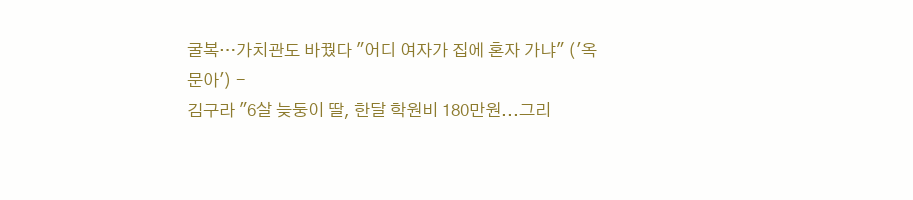굴복…가치관도 바꿨다 "어디 여자가 집에 혼자 가냐" ('옥문아') -
김구라 "6살 늦둥이 딸, 한달 학원비 180만원...그리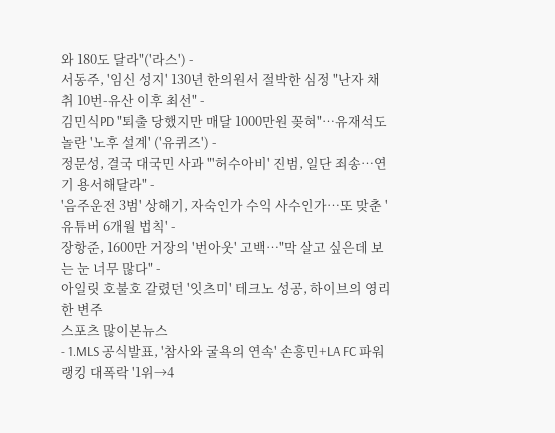와 180도 달라"('라스') -
서동주, '임신 성지' 130년 한의원서 절박한 심정 "난자 채취 10번-유산 이후 최선" -
김민식PD "퇴출 당했지만 매달 1000만원 꽂혀"…유재석도 놀란 '노후 설계' ('유퀴즈') -
정문성, 결국 대국민 사과 "'허수아비' 진범, 일단 죄송…연기 용서해달라" -
'음주운전 3범' 상해기, 자숙인가 수익 사수인가…또 맞춘 '유튜버 6개월 법칙' -
장항준, 1600만 거장의 '번아웃' 고백…"막 살고 싶은데 보는 눈 너무 많다" -
아일릿 호불호 갈렸던 '잇츠미' 테크노 성공, 하이브의 영리한 변주
스포츠 많이본뉴스
- 1.MLS 공식발표, '참사와 굴욕의 연속' 손흥민+LA FC 파워랭킹 대폭락 '1위→4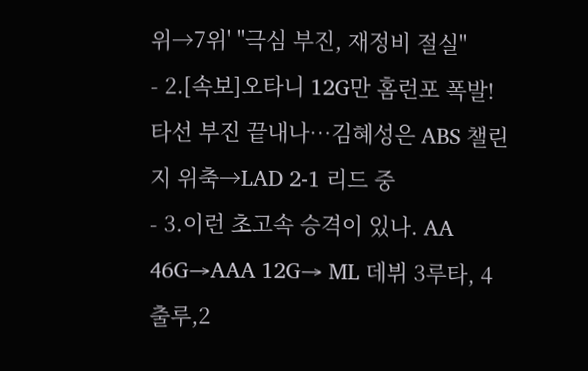위→7위' "극심 부진, 재정비 절실"
- 2.[속보]오타니 12G만 홈런포 폭발! 타선 부진 끝내나…김혜성은 ABS 챌린지 위축→LAD 2-1 리드 중
- 3.이런 초고속 승격이 있나. AA 46G→AAA 12G→ ML 데뷔 3루타, 4출루,2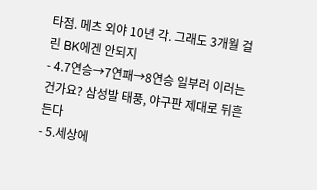타점. 메츠 외야 10년 각. 그래도 3개월 걸린 BK에겐 안되지
- 4.7연승→7연패→8연승 일부러 이러는 건가요? 삼성발 태풍, 야구판 제대로 뒤흔든다
- 5.세상에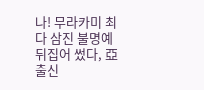나! 무라카미 최다 삼진 불명예 뒤집어 썼다, 亞 출신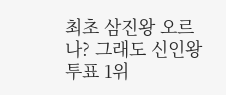최초 삼진왕 오르나? 그래도 신인왕 투표 1위